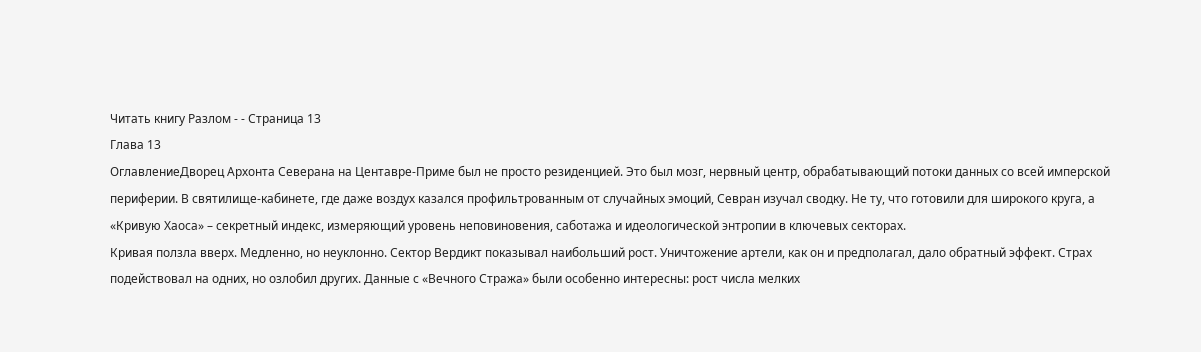Читать книгу Разлом - - Страница 13
Глава 13
ОглавлениеДворец Архонта Северана на Центавре-Приме был не просто резиденцией. Это был мозг, нервный центр, обрабатывающий потоки данных со всей имперской периферии. В святилище-кабинете, где даже воздух казался профильтрованным от случайных эмоций, Севран изучал сводку. Не ту, что готовили для широкого круга, а «Кривую Хаоса» – секретный индекс, измеряющий уровень неповиновения, саботажа и идеологической энтропии в ключевых секторах.
Кривая ползла вверх. Медленно, но неуклонно. Сектор Вердикт показывал наибольший рост. Уничтожение артели, как он и предполагал, дало обратный эффект. Страх подействовал на одних, но озлобил других. Данные с «Вечного Стража» были особенно интересны: рост числа мелких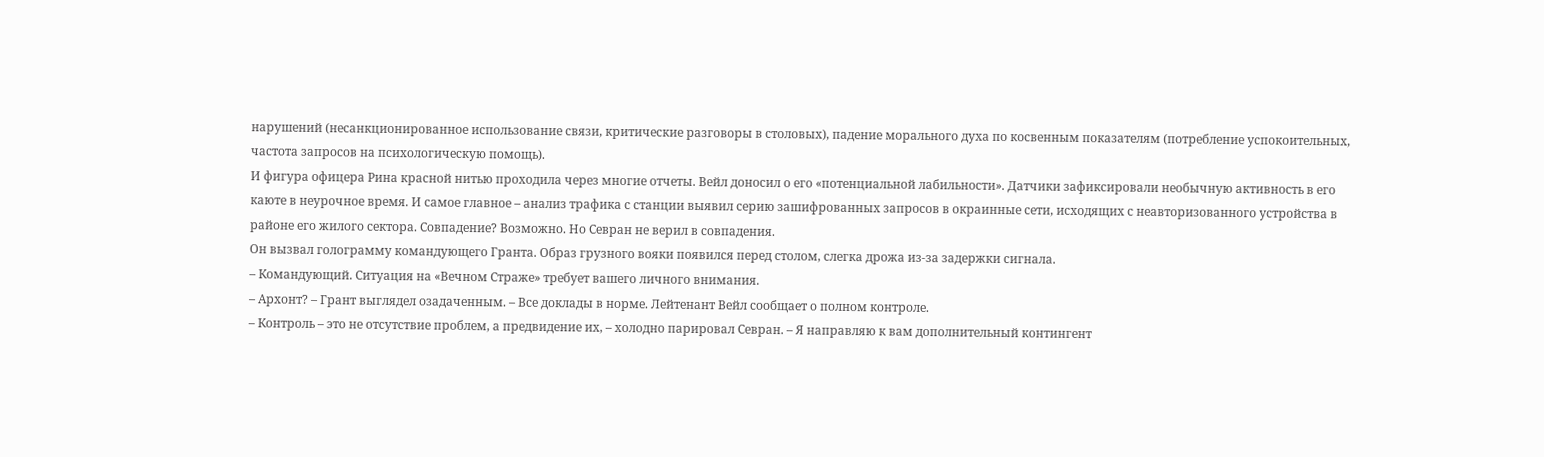нарушений (несанкционированное использование связи, критические разговоры в столовых), падение морального духа по косвенным показателям (потребление успокоительных, частота запросов на психологическую помощь).
И фигура офицера Рина красной нитью проходила через многие отчеты. Вейл доносил о его «потенциальной лабильности». Датчики зафиксировали необычную активность в его каюте в неурочное время. И самое главное – анализ трафика с станции выявил серию зашифрованных запросов в окраинные сети, исходящих с неавторизованного устройства в районе его жилого сектора. Совпадение? Возможно. Но Севран не верил в совпадения.
Он вызвал голограмму командующего Гранта. Образ грузного вояки появился перед столом, слегка дрожа из-за задержки сигнала.
– Командующий. Ситуация на «Вечном Страже» требует вашего личного внимания.
– Архонт? – Грант выглядел озадаченным. – Все доклады в норме. Лейтенант Вейл сообщает о полном контроле.
– Контроль – это не отсутствие проблем, а предвидение их, – холодно парировал Севран. – Я направляю к вам дополнительный контингент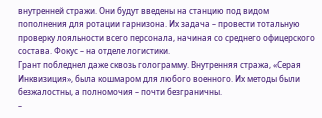внутренней стражи. Они будут введены на станцию под видом пополнения для ротации гарнизона. Их задача – провести тотальную проверку лояльности всего персонала, начиная со среднего офицерского состава. Фокус – на отделе логистики.
Грант побледнел даже сквозь голограмму. Внутренняя стража, «Серая Инквизиция», была кошмаром для любого военного. Их методы были безжалостны, а полномочия – почти безграничны.
–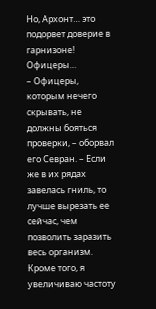Но, Архонт… это подорвет доверие в гарнизоне! Офицеры…
– Офицеры, которым нечего скрывать, не должны бояться проверки, – оборвал его Севран. – Если же в их рядах завелась гниль, то лучше вырезать ее сейчас, чем позволить заразить весь организм. Кроме того, я увеличиваю частоту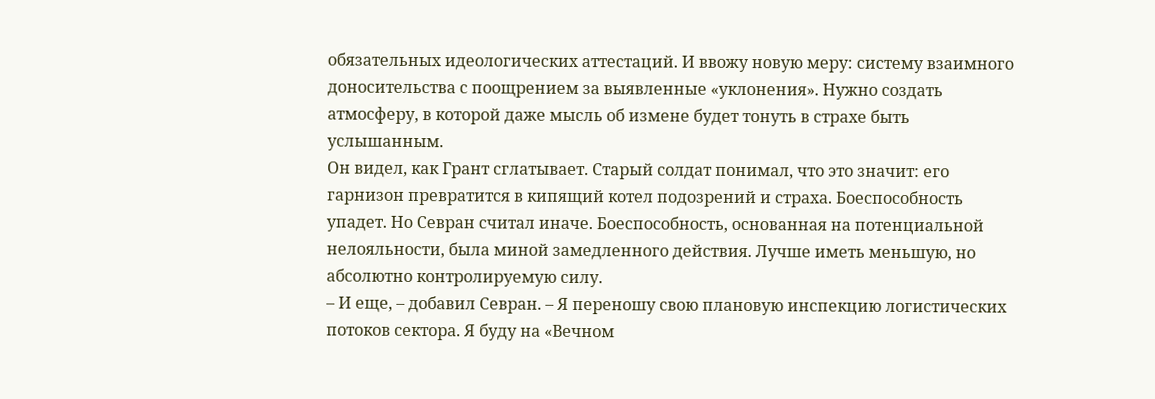обязательных идеологических аттестаций. И ввожу новую меру: систему взаимного доносительства с поощрением за выявленные «уклонения». Нужно создать атмосферу, в которой даже мысль об измене будет тонуть в страхе быть услышанным.
Он видел, как Грант сглатывает. Старый солдат понимал, что это значит: его гарнизон превратится в кипящий котел подозрений и страха. Боеспособность упадет. Но Севран считал иначе. Боеспособность, основанная на потенциальной нелояльности, была миной замедленного действия. Лучше иметь меньшую, но абсолютно контролируемую силу.
– И еще, – добавил Севран. – Я переношу свою плановую инспекцию логистических потоков сектора. Я буду на «Вечном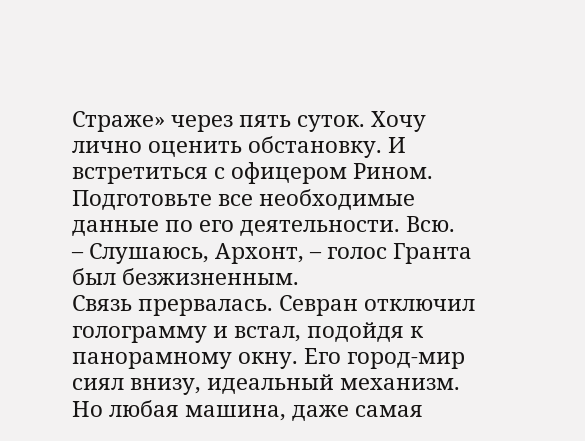Страже» через пять суток. Хочу лично оценить обстановку. И встретиться с офицером Рином. Подготовьте все необходимые данные по его деятельности. Всю.
– Слушаюсь, Архонт, – голос Гранта был безжизненным.
Связь прервалась. Севран отключил голограмму и встал, подойдя к панорамному окну. Его город-мир сиял внизу, идеальный механизм. Но любая машина, даже самая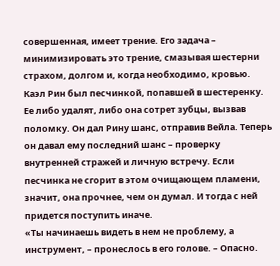совершенная, имеет трение. Его задача – минимизировать это трение, смазывая шестерни страхом, долгом и, когда необходимо, кровью. Каэл Рин был песчинкой, попавшей в шестеренку. Ее либо удалят, либо она сотрет зубцы, вызвав поломку. Он дал Рину шанс, отправив Вейла. Теперь он давал ему последний шанс – проверку внутренней стражей и личную встречу. Если песчинка не сгорит в этом очищающем пламени, значит, она прочнее, чем он думал. И тогда с ней придется поступить иначе.
«Ты начинаешь видеть в нем не проблему, а инструмент, – пронеслось в его голове. – Опасно.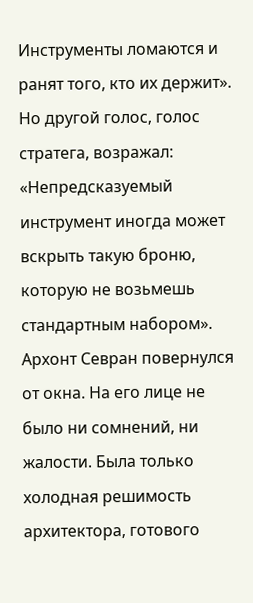Инструменты ломаются и ранят того, кто их держит». Но другой голос, голос стратега, возражал: «Непредсказуемый инструмент иногда может вскрыть такую броню, которую не возьмешь стандартным набором».
Архонт Севран повернулся от окна. На его лице не было ни сомнений, ни жалости. Была только холодная решимость архитектора, готового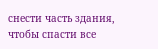снести часть здания, чтобы спасти все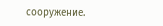сооружение.